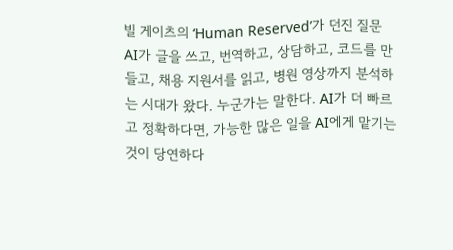빌 게이츠의 ‘Human Reserved’가 던진 질문AI가 글을 쓰고, 번역하고, 상담하고, 코드를 만들고, 채용 지원서를 읽고, 병원 영상까지 분석하는 시대가 왔다. 누군가는 말한다. AI가 더 빠르고 정확하다면, 가능한 많은 일을 AI에게 맡기는 것이 당연하다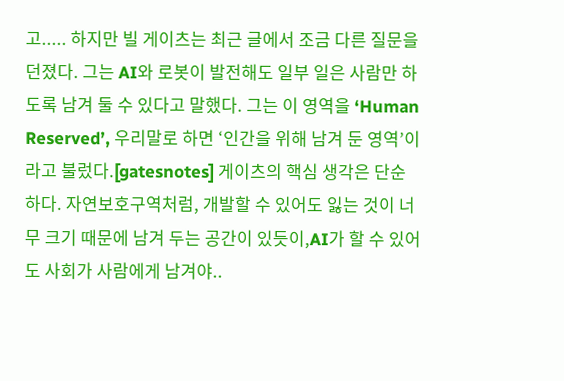고..... 하지만 빌 게이츠는 최근 글에서 조금 다른 질문을 던졌다. 그는 AI와 로봇이 발전해도 일부 일은 사람만 하도록 남겨 둘 수 있다고 말했다. 그는 이 영역을 ‘Human Reserved’, 우리말로 하면 ‘인간을 위해 남겨 둔 영역’이라고 불렀다.[gatesnotes] 게이츠의 핵심 생각은 단순하다. 자연보호구역처럼, 개발할 수 있어도 잃는 것이 너무 크기 때문에 남겨 두는 공간이 있듯이,AI가 할 수 있어도 사회가 사람에게 남겨야..